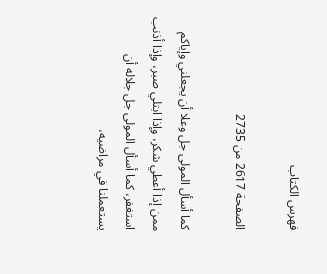فهرس الكتاب

الصفحة 2617 من 2735

كما أسأل المولى جل وعلا أن يجعلني وإياكم ممن إذا أعطي شكر، وإذا ابتلي صبر، وإذا أذنب استغفر، كما أسأل المولى جل جلاله أن يستعملنا في مراضيه،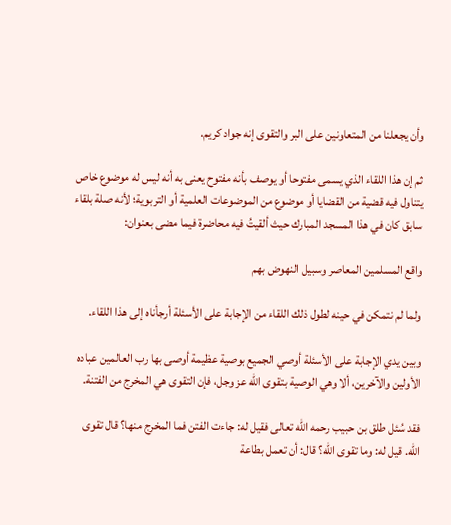وأن يجعلنا من المتعاونين على البر والتقوى إنه جواد كريم.

ثم إن هذا اللقاء الذي يسمى مفتوحا أو يوصف بأنه مفتوح يعنى به أنه ليس له موضوع خاص يتناول فيه قضية من القضايا أو موضوع من الموضوعات العلمية أو التربوية؛ لأنه صلة بلقاء سابق كان في هذا المسجد المبارك حيث ألقيتُ فيه محاضرة فيما مضى بعنوان:

واقع المسلمين المعاصر وسبيل النهوض بهم

ولما لم نتمكن في حينه لطول ذلك اللقاء من الإجابة على الأسئلة أرجأناه إلى هذا اللقاء.

وبين يدي الإجابة على الأسئلة أوصي الجميع بوصية عظيمة أوصى بها رب العالمين عباده الأولين والآخرين، ألا وهي الوصية بتقوى الله عز وجل، فإن التقوى هي المخرج من الفتنة.

فقد سُئل طلق بن حبيب رحمه الله تعالى فقيل له: جاءت الفتن فما المخرج منها؟ قال تقوى الله. قيل له: وما تقوى الله؟ قال: أن تعمل بطاعة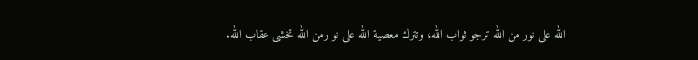الله على نور من الله ترجو ثواب الله، وتترك معصية الله على نو رمن الله تخشى عقاب الله.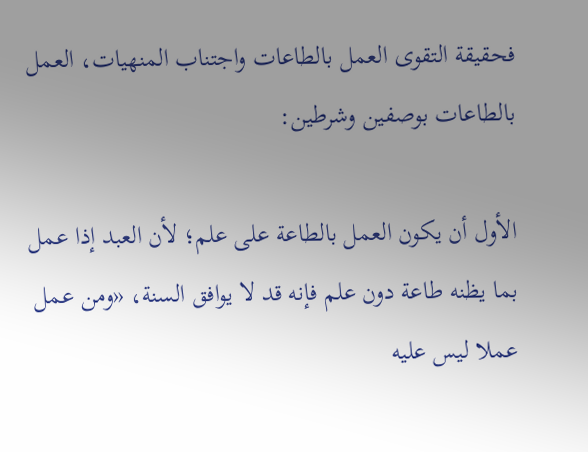فحقيقة التقوى العمل بالطاعات واجتناب المنهيات، العمل بالطاعات بوصفين وشرطين:

الأول أن يكون العمل بالطاعة على علم؛ لأن العبد إذا عمل بما يظنه طاعة دون علم فإنه قد لا يوافق السنة، «ومن عمل عملا ليس عليه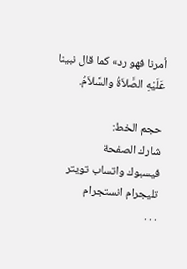أمرنا فهو رد» كما قال نبينا عَلَيْهِ الصَّلاَةُ والسَّلاَمُ.

حجم الخط:
شارك الصفحة
فيسبوك واتساب تويتر تليجرام انستجرام
. . .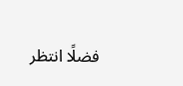فضلًا انتظر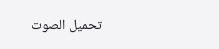تحميل الصوت